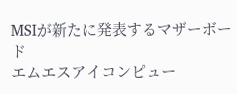MSIが新たに発表するマザーボード
エムエスアイコンピュー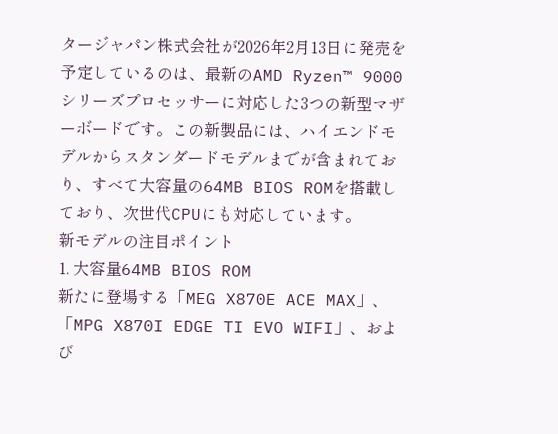タージャパン株式会社が2026年2月13日に発売を予定しているのは、最新のAMD Ryzen™ 9000シリーズプロセッサーに対応した3つの新型マザーボードです。この新製品には、ハイエンドモデルからスタンダードモデルまでが含まれており、すべて大容量の64MB BIOS ROMを搭載しており、次世代CPUにも対応しています。
新モデルの注目ポイント
1. 大容量64MB BIOS ROM
新たに登場する「MEG X870E ACE MAX」、「MPG X870I EDGE TI EVO WIFI」、および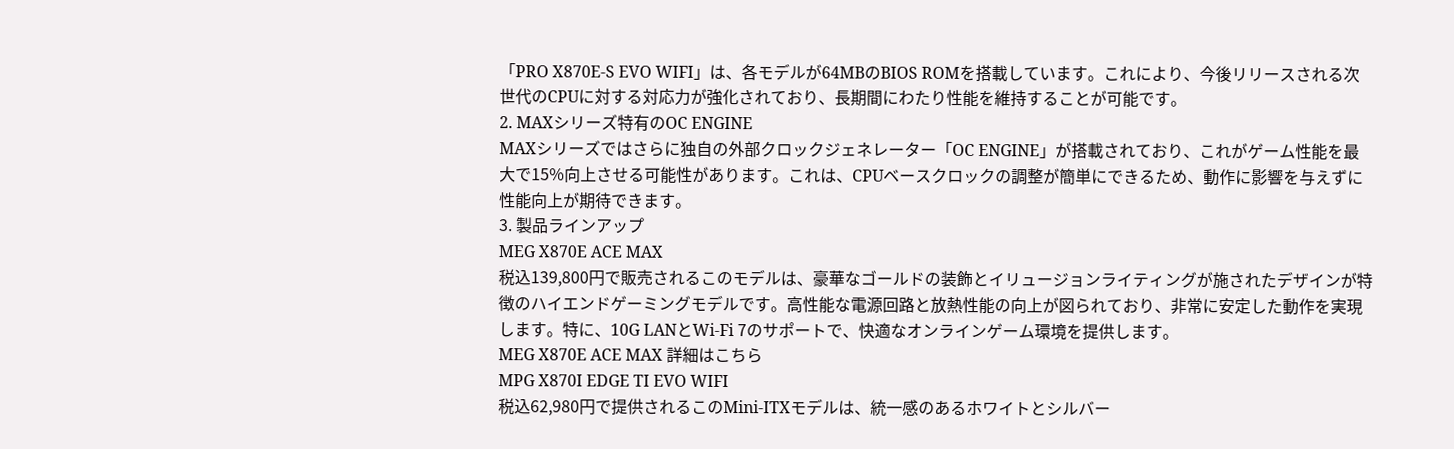「PRO X870E-S EVO WIFI」は、各モデルが64MBのBIOS ROMを搭載しています。これにより、今後リリースされる次世代のCPUに対する対応力が強化されており、長期間にわたり性能を維持することが可能です。
2. MAXシリーズ特有のOC ENGINE
MAXシリーズではさらに独自の外部クロックジェネレーター「OC ENGINE」が搭載されており、これがゲーム性能を最大で15%向上させる可能性があります。これは、CPUベースクロックの調整が簡単にできるため、動作に影響を与えずに性能向上が期待できます。
3. 製品ラインアップ
MEG X870E ACE MAX
税込139,800円で販売されるこのモデルは、豪華なゴールドの装飾とイリュージョンライティングが施されたデザインが特徴のハイエンドゲーミングモデルです。高性能な電源回路と放熱性能の向上が図られており、非常に安定した動作を実現します。特に、10G LANとWi-Fi 7のサポートで、快適なオンラインゲーム環境を提供します。
MEG X870E ACE MAX 詳細はこちら
MPG X870I EDGE TI EVO WIFI
税込62,980円で提供されるこのMini-ITXモデルは、統一感のあるホワイトとシルバー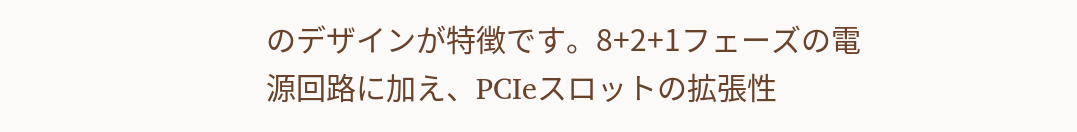のデザインが特徴です。8+2+1フェーズの電源回路に加え、PCIeスロットの拡張性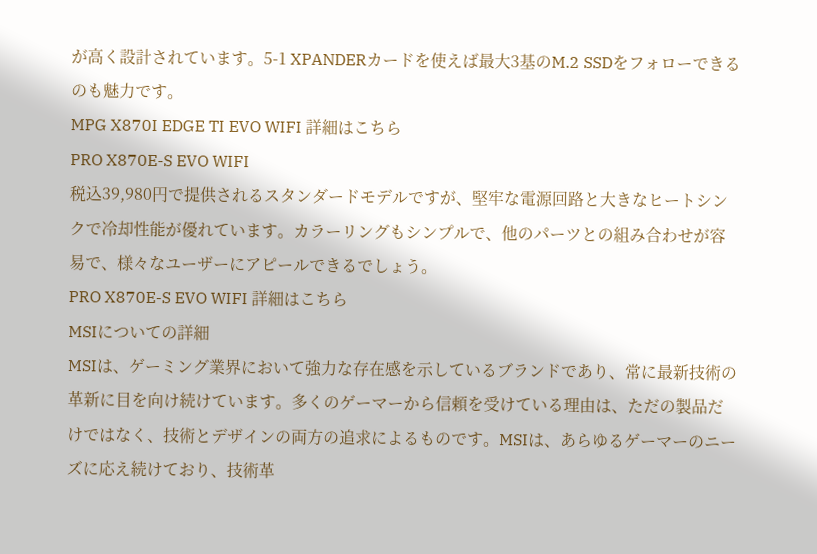が高く設計されています。5-1 XPANDERカードを使えば最大3基のM.2 SSDをフォローできるのも魅力です。
MPG X870I EDGE TI EVO WIFI 詳細はこちら
PRO X870E-S EVO WIFI
税込39,980円で提供されるスタンダードモデルですが、堅牢な電源回路と大きなヒートシンクで冷却性能が優れています。カラーリングもシンプルで、他のパーツとの組み合わせが容易で、様々なユーザーにアピールできるでしょう。
PRO X870E-S EVO WIFI 詳細はこちら
MSIについての詳細
MSIは、ゲーミング業界において強力な存在感を示しているブランドであり、常に最新技術の革新に目を向け続けています。多くのゲーマーから信頼を受けている理由は、ただの製品だけではなく、技術とデザインの両方の追求によるものです。MSIは、あらゆるゲーマーのニーズに応え続けており、技術革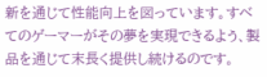新を通じて性能向上を図っています。すべてのゲーマーがその夢を実現できるよう、製品を通じて末長く提供し続けるのです。